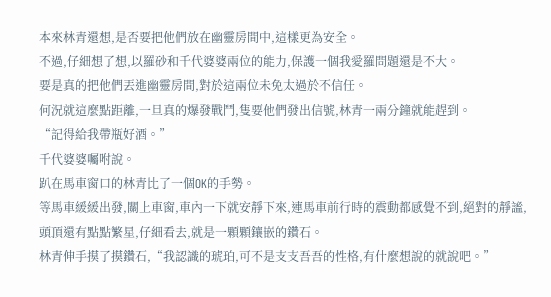本來林青還想,是否要把他們放在幽靈房間中,這樣更為安全。
不過,仔細想了想,以羅砂和千代婆婆兩位的能力,保護一個我愛羅問題還是不大。
要是真的把他們丟進幽靈房間,對於這兩位未免太過於不信任。
何況就這麼點距離,一旦真的爆發戰鬥,隻要他們發出信號,林青一兩分鐘就能趕到。
“記得給我帶瓶好酒。”
千代婆婆囑咐說。
趴在馬車窗口的林青比了一個OK的手勢。
等馬車緩緩出發,關上車窗,車內一下就安靜下來,連馬車前行時的震動都感覺不到,絕對的靜謐,頭頂還有點點繁星,仔細看去,就是一顆顆鑲嵌的鑽石。
林青伸手摸了摸鑽石,“我認識的琥珀,可不是支支吾吾的性格,有什麼想說的就說吧。”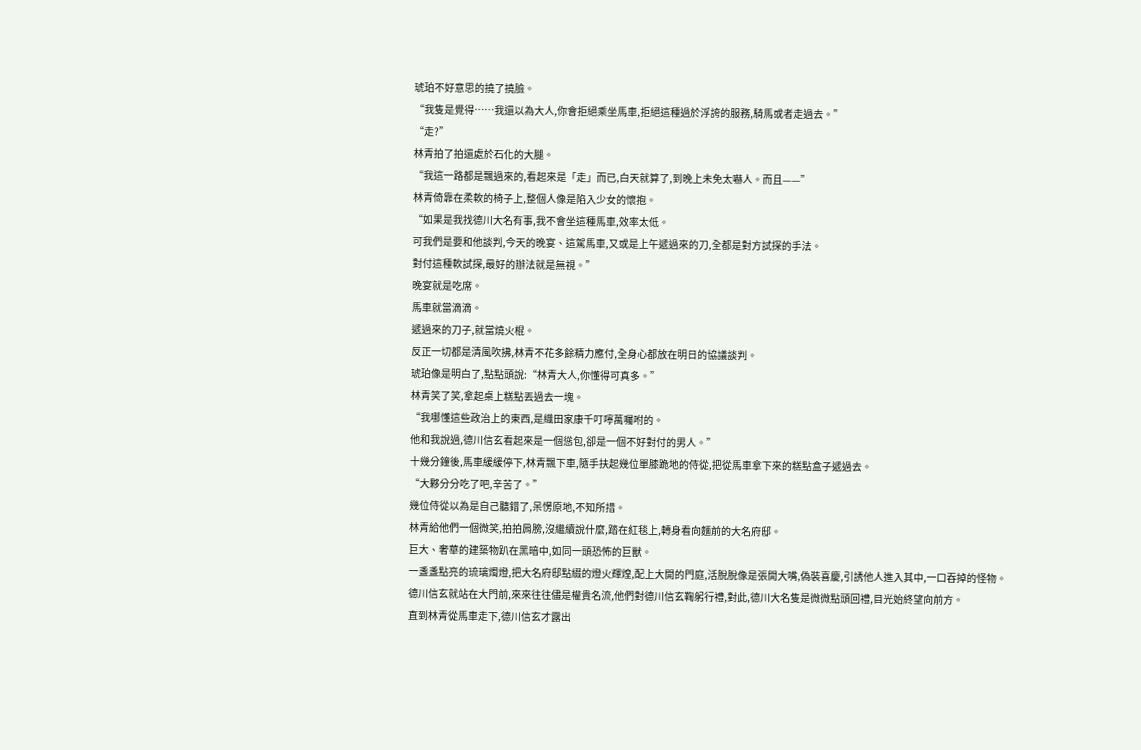琥珀不好意思的撓了撓臉。
“我隻是覺得……我還以為大人,你會拒絕乘坐馬車,拒絕這種過於浮誇的服務,騎馬或者走過去。”
“走?”
林青拍了拍還處於石化的大腿。
“我這一路都是飄過來的,看起來是「走」而已,白天就算了,到晚上未免太嚇人。而且——”
林青倚靠在柔軟的椅子上,整個人像是陷入少女的懷抱。
“如果是我找德川大名有事,我不會坐這種馬車,效率太低。
可我們是要和他談判,今天的晚宴、這駕馬車,又或是上午遞過來的刀,全都是對方試探的手法。
對付這種軟試探,最好的辦法就是無視。”
晚宴就是吃席。
馬車就當滴滴。
遞過來的刀子,就當燒火棍。
反正一切都是清風吹拂,林青不花多餘精力應付,全身心都放在明日的協議談判。
琥珀像是明白了,點點頭說:“林青大人,你懂得可真多。”
林青笑了笑,拿起桌上糕點丟過去一塊。
“我哪懂這些政治上的東西,是織田家康千叮嚀萬囑咐的。
他和我說過,德川信玄看起來是一個慫包,卻是一個不好對付的男人。”
十幾分鐘後,馬車緩緩停下,林青飄下車,隨手扶起幾位單膝跪地的侍從,把從馬車拿下來的糕點盒子遞過去。
“大夥分分吃了吧,辛苦了。”
幾位侍從以為是自己聽錯了,呆愣原地,不知所措。
林青給他們一個微笑,拍拍肩膀,沒繼續說什麼,踏在紅毯上,轉身看向麵前的大名府邸。
巨大、奢華的建築物趴在黑暗中,如同一頭恐怖的巨獸。
一盞盞點亮的琉璃燭燈,把大名府邸點綴的燈火輝煌,配上大開的門庭,活脫脫像是張開大嘴,偽裝喜慶,引誘他人進入其中,一口吞掉的怪物。
德川信玄就站在大門前,來來往往儘是權貴名流,他們對德川信玄鞠躬行禮,對此,德川大名隻是微微點頭回禮,目光始終望向前方。
直到林青從馬車走下,德川信玄才露出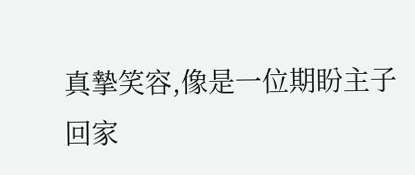真摯笑容,像是一位期盼主子回家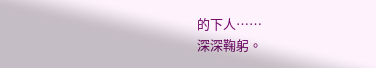的下人……
深深鞠躬。